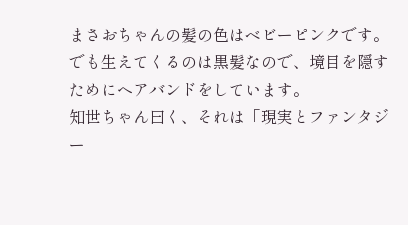まさおちゃんの髪の色はベビーピンクです。
でも生えてくるのは黒髪なので、境目を隠すためにヘアバンドをしています。
知世ちゃん曰く、それは「現実とファンタジー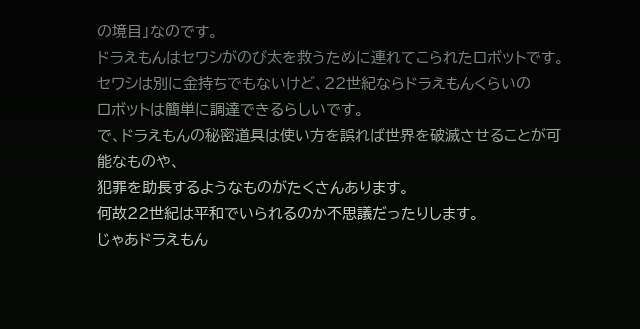の境目」なのです。
ドラえもんはセワシがのび太を救うために連れてこられたロボットです。
セワシは別に金持ちでもないけど、22世紀ならドラえもんくらいの
ロボットは簡単に調達できるらしいです。
で、ドラえもんの秘密道具は使い方を誤れば世界を破滅させることが可能なものや、
犯罪を助長するようなものがたくさんあります。
何故22世紀は平和でいられるのか不思議だったりします。
じゃあドラえもん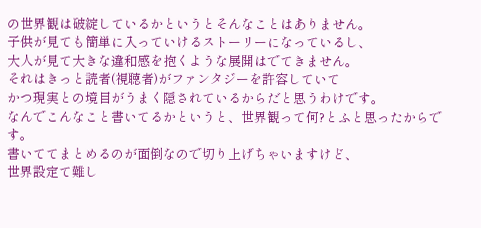の世界観は破綻しているかというとそんなことはありません。
子供が見ても簡単に入っていけるストーリーになっているし、
大人が見て大きな違和感を抱くような展開はでてきません。
それはきっと読者(視聴者)がファンタジーを許容していて
かつ現実との境目がうまく隠されているからだと思うわけです。
なんでこんなこと書いてるかというと、世界観って何?とふと思ったからです。
書いててまとめるのが面倒なので切り上げちゃいますけど、
世界設定て難し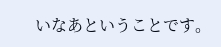いなあということです。